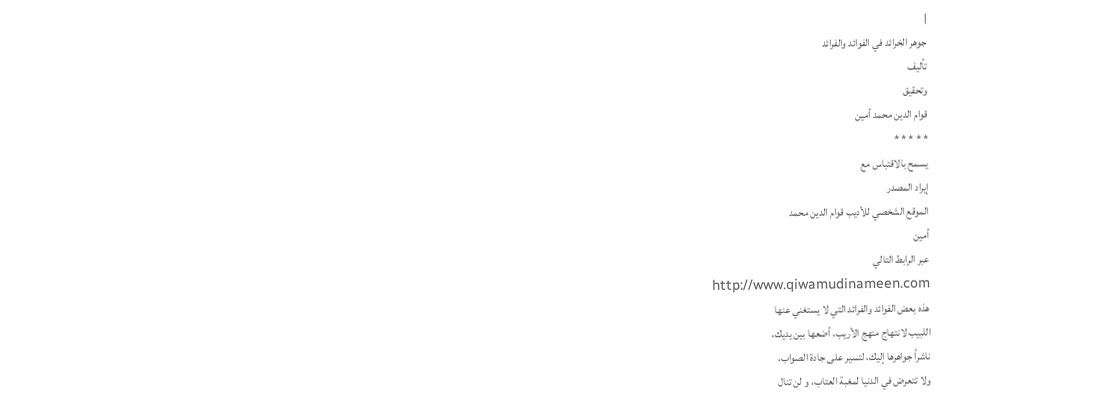|
جوهر الخرائد في الفوائد والفرائد
تأليف
وتحقيق
قوام الدين محمد أمين
* * * * *
يسمح بالاقتباس مع
إيراد المصدر
الموقع الشخصي للأديب قوام الدين محمد
أمين
عبر الرابط التالي
http://www.qiwamudinameen.com
هذه بعض الفوائد والفرائد التي لا يستغني عنها
اللبيب لانتهاج منهج الأريب، أضعها بين يديك،
ناشراً جواهرها إليك، لتسير على جادة الصواب،
ولا تتعرض في الدنيا لمغبة العتاب، و لن تنال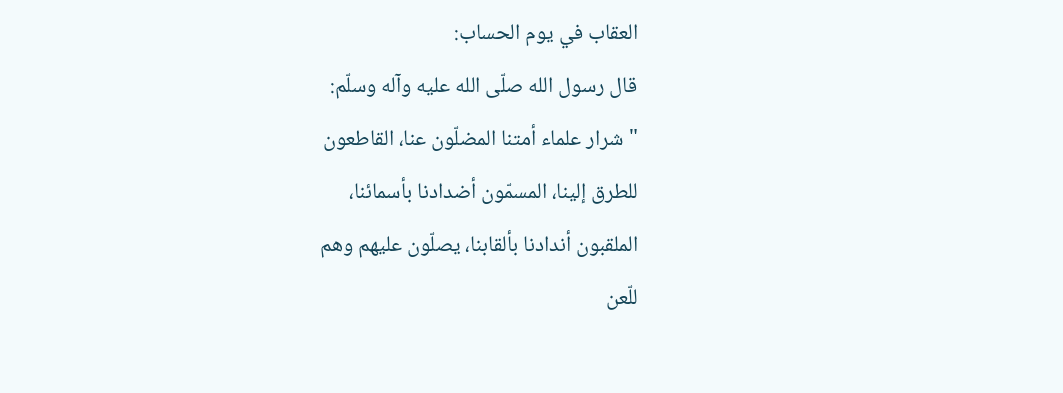العقاب في يوم الحساب:
قال رسول الله صلّى الله عليه وآله وسلّم:
"شرار علماء أمتنا المضلّون عنا، القاطعون
للطرق إلينا، المسمّون أضدادنا بأسمائنا،
الملقبون أندادنا بألقابنا، يصلّون عليهم وهم
للّعن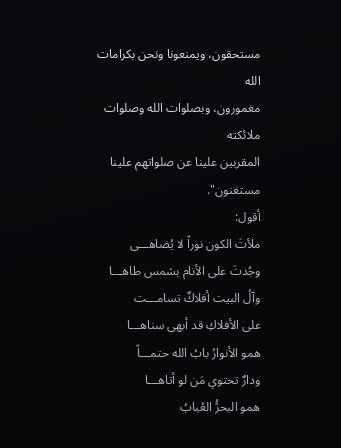مستحقون، ويمنعونا ونحن بكرامات الله
مغمورون، وبصلوات الله وصلوات ملائكته
المقربين علينا عن صلواتهم علينا مستغنون".
أقول:
ملأتَ الكون نوراً لا يُضاهـــى
وجُدتَ على الأنام بشمس طاهـــا
وآلُ البيت أفلاكٌ تسامـــت
على الأفلاكِ قد أبهى سناهـــا
همو الأنوارُ بابُ الله حتمـــاً
ودارٌ تحتوي مَن لو أتاهـــا
همو البحرًُ العُبابُ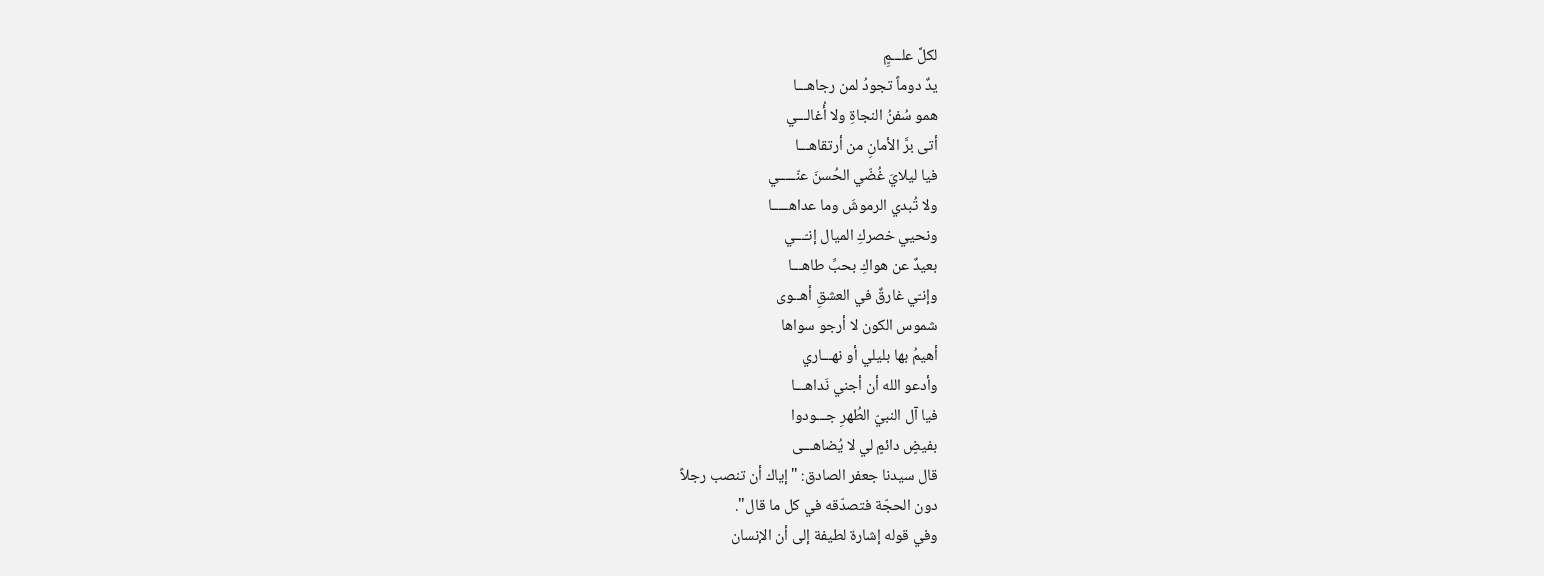لكلَّ علـــمٍِ
يدٌ دوماً تجودُ لمن رجاهـــا
همو سُفنُ النجاةِ ولا أُغالـــي
أتى برَّ الأمانِ من أرتقاهـــا
فيا ليلايَ غُضّي الحُسنَ عنّـــــي
ولا تُبدي الرموشَ وما عداهـــــا
ونحيي خصركِ الميال إنـّـــي
بعيدٌ عن هواكِ بحبِّ طاهـــا
وإنـّي غارقٌ في العشقِ أهــوى
شموس الكون لا أرجو سواها
أهيمُ بها بليلي أو نهـــاري
وأدعو الله أن أجني نَداهـــا
فيا آل النبيّ الطُهرِ جـــودوا
بفيضٍ دائمٍ لي لا يُضاهـــى
قال سيدنا جعفر الصادق: "إياك أن تنصب رجلاً
دون الحجّة فتصدّقه في كل ما قال".
وفي قوله إشارة لطيفة إلى أن الإنسان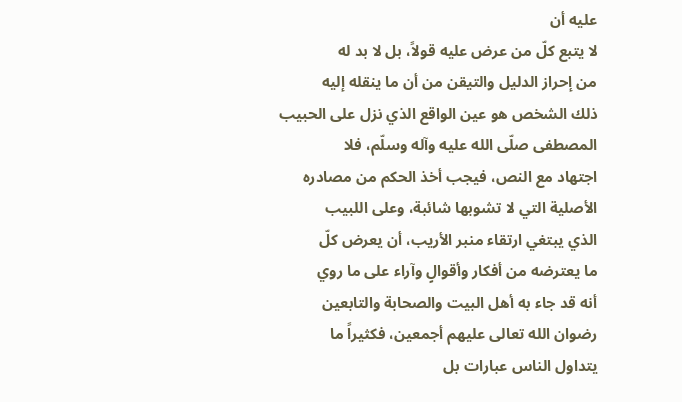عليه أن
لا يتبع كلّ من عرض عليه قولاً، بل لا بد له
من إحراز الدليل والتيقن من أن ما ينقله إليه
ذلك الشخص هو عين الواقع الذي نزل على الحبيب
المصطفى صلّى الله عليه وآله وسلّم، فلا
اجتهاد مع النص، فيجب أخذ الحكم من مصادره
الأصلية التي لا تشوبها شائبة، وعلى اللبيب
الذي يبتغي ارتقاء منبر الأريب، أن يعرض كلّ
ما يعترضه من أفكار وأقوالٍ وآراء على ما روي
أنه قد جاء به أهل البيت والصحابة والتابعين
رضوان الله تعالى عليهم أجمعين، فكثيراً ما
يتداول الناس عبارات بل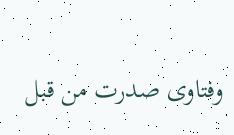وفتاوى صدرت من قبل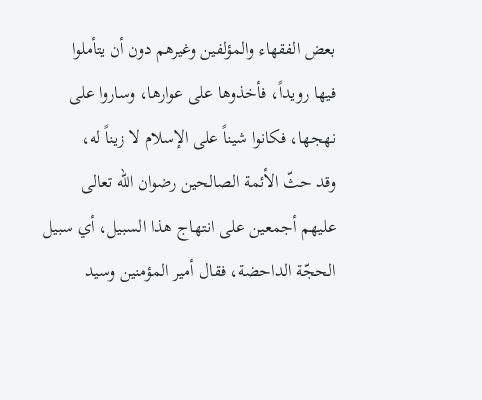بعض الفقهاء والمؤلفين وغيرهم دون أن يتأملوا
فيها رويداً، فأخذوها على عوارها، وساروا على
نهجها، فكانوا شيناً على الإسلام لا زيناً له،
وقد حثّ الأئمة الصالحين رضوان الله تعالى
عليهم أجمعين على انتهاج هذا السبيل، أي سبيل
الحجّة الداحضة، فقال أمير المؤمنين وسيد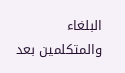البلغاء والمتكلمين بعد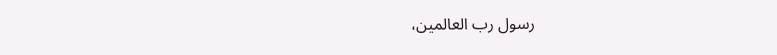رسول رب العالمين،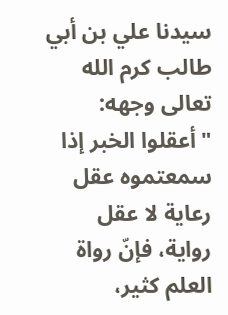سيدنا علي بن أبي طالب كرم الله تعالى وجهه:
"أعقلوا الخبر إذا سمعتموه عقل رعاية لا عقل
رواية، فإنّ رواة العلم كثير،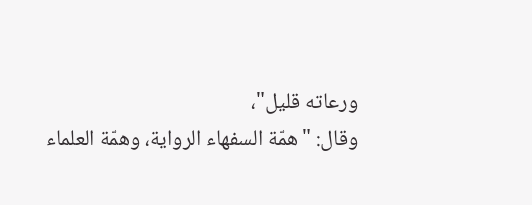ورعاته قليل"،
وقال: "همّة السفهاء الرواية، وهمّة العلماء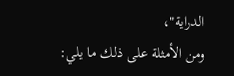الدراية"،
ومن الأمثلة على ذلك ما يلي: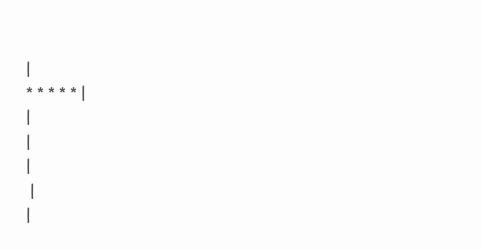|
* * * * * |
|
|
|
 |
|